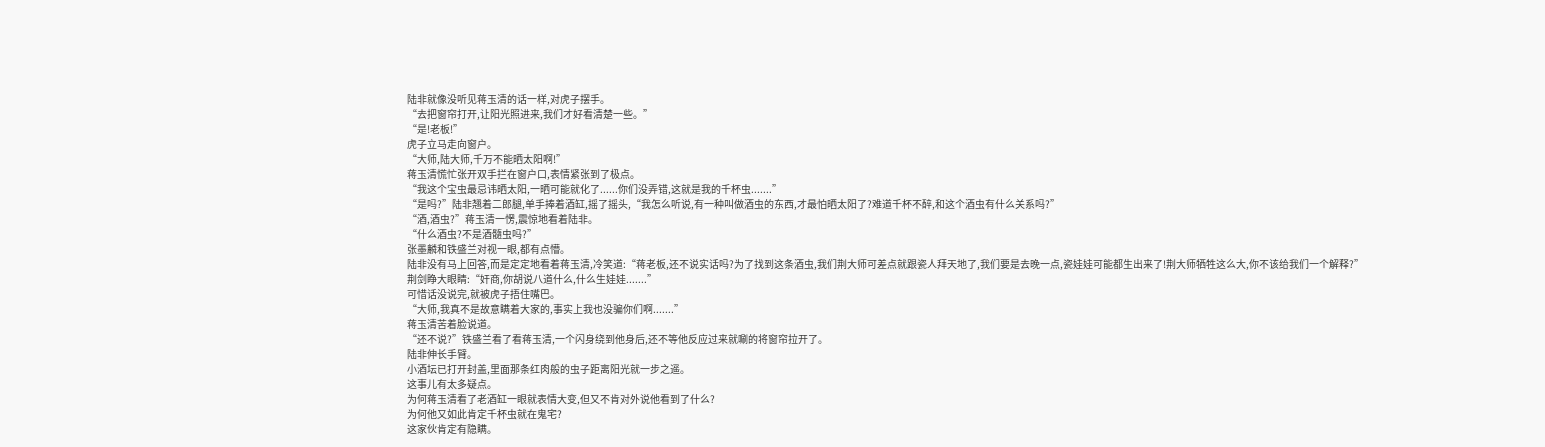陆非就像没听见蒋玉清的话一样,对虎子摆手。
“去把窗帘打开,让阳光照进来,我们才好看清楚一些。”
“是!老板!”
虎子立马走向窗户。
“大师,陆大师,千万不能晒太阳啊!”
蒋玉清慌忙张开双手拦在窗户口,表情紧张到了极点。
“我这个宝虫最忌讳晒太阳,一晒可能就化了......你们没弄错,这就是我的千杯虫.......”
“是吗?”陆非翘着二郎腿,单手捧着酒缸,摇了摇头,“我怎么听说,有一种叫做酒虫的东西,才最怕晒太阳了?难道千杯不醉,和这个酒虫有什么关系吗?”
“酒,酒虫?”蒋玉清一愣,震惊地看着陆非。
“什么酒虫?不是酒髓虫吗?”
张墨麟和铁盛兰对视一眼,都有点懵。
陆非没有马上回答,而是定定地看着蒋玉清,冷笑道:“蒋老板,还不说实话吗?为了找到这条酒虫,我们荆大师可差点就跟瓷人拜天地了,我们要是去晚一点,瓷娃娃可能都生出来了!荆大师牺牲这么大,你不该给我们一个解释?”
荆剑睁大眼睛:“奸商,你胡说八道什么,什么生娃娃.......”
可惜话没说完,就被虎子捂住嘴巴。
“大师,我真不是故意瞒着大家的,事实上我也没骗你们啊.......”
蒋玉清苦着脸说道。
“还不说?”铁盛兰看了看蒋玉清,一个闪身绕到他身后,还不等他反应过来就唰的将窗帘拉开了。
陆非伸长手臂。
小酒坛已打开封盖,里面那条红肉般的虫子距离阳光就一步之遥。
这事儿有太多疑点。
为何蒋玉清看了老酒缸一眼就表情大变,但又不肯对外说他看到了什么?
为何他又如此肯定千杯虫就在鬼宅?
这家伙肯定有隐瞒。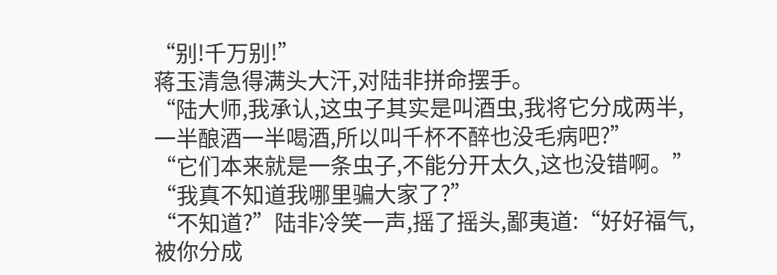“别!千万别!”
蒋玉清急得满头大汗,对陆非拼命摆手。
“陆大师,我承认,这虫子其实是叫酒虫,我将它分成两半,一半酿酒一半喝酒,所以叫千杯不醉也没毛病吧?”
“它们本来就是一条虫子,不能分开太久,这也没错啊。”
“我真不知道我哪里骗大家了?”
“不知道?”陆非冷笑一声,摇了摇头,鄙夷道:“好好福气,被你分成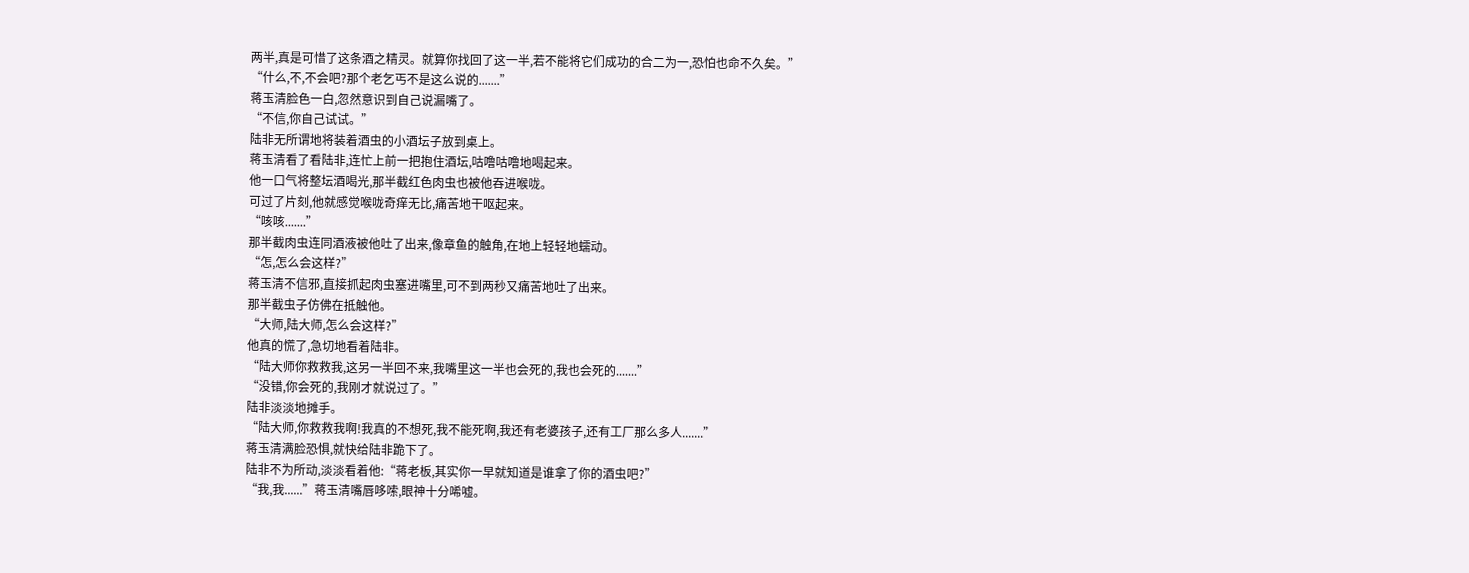两半,真是可惜了这条酒之精灵。就算你找回了这一半,若不能将它们成功的合二为一,恐怕也命不久矣。”
“什么,不,不会吧?那个老乞丐不是这么说的.......”
蒋玉清脸色一白,忽然意识到自己说漏嘴了。
“不信,你自己试试。”
陆非无所谓地将装着酒虫的小酒坛子放到桌上。
蒋玉清看了看陆非,连忙上前一把抱住酒坛,咕噜咕噜地喝起来。
他一口气将整坛酒喝光,那半截红色肉虫也被他吞进喉咙。
可过了片刻,他就感觉喉咙奇痒无比,痛苦地干呕起来。
“咳咳.......”
那半截肉虫连同酒液被他吐了出来,像章鱼的触角,在地上轻轻地蠕动。
“怎,怎么会这样?”
蒋玉清不信邪,直接抓起肉虫塞进嘴里,可不到两秒又痛苦地吐了出来。
那半截虫子仿佛在抵触他。
“大师,陆大师,怎么会这样?”
他真的慌了,急切地看着陆非。
“陆大师你救救我,这另一半回不来,我嘴里这一半也会死的,我也会死的.......”
“没错,你会死的,我刚才就说过了。”
陆非淡淡地摊手。
“陆大师,你救救我啊!我真的不想死,我不能死啊,我还有老婆孩子,还有工厂那么多人.......”
蒋玉清满脸恐惧,就快给陆非跪下了。
陆非不为所动,淡淡看着他:“蒋老板,其实你一早就知道是谁拿了你的酒虫吧?”
“我,我......”蒋玉清嘴唇哆嗦,眼神十分唏嘘。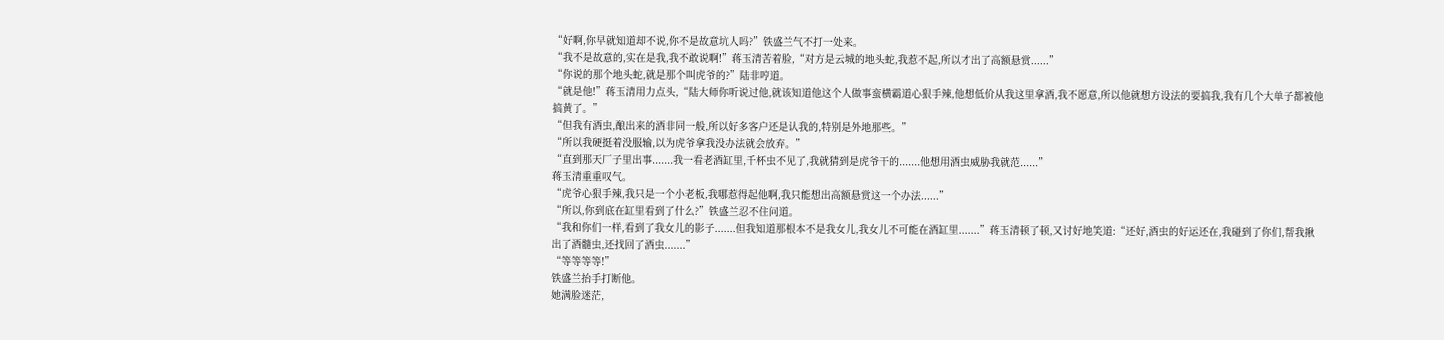“好啊,你早就知道却不说,你不是故意坑人吗?”铁盛兰气不打一处来。
“我不是故意的,实在是我,我不敢说啊!”蒋玉清苦着脸,“对方是云城的地头蛇,我惹不起,所以才出了高额悬赏......”
“你说的那个地头蛇,就是那个叫虎爷的?”陆非哼道。
“就是他!”蒋玉清用力点头,“陆大师你听说过他,就该知道他这个人做事蛮横霸道心狠手辣,他想低价从我这里拿酒,我不愿意,所以他就想方设法的要搞我,我有几个大单子都被他搞黄了。”
“但我有酒虫,酿出来的酒非同一般,所以好多客户还是认我的,特别是外地那些。”
“所以我硬挺着没服输,以为虎爷拿我没办法就会放弃。”
“直到那天厂子里出事.......我一看老酒缸里,千杯虫不见了,我就猜到是虎爷干的.......他想用酒虫威胁我就范......”
蒋玉清重重叹气。
“虎爷心狠手辣,我只是一个小老板,我哪惹得起他啊,我只能想出高额悬赏这一个办法......”
“所以,你到底在缸里看到了什么?”铁盛兰忍不住问道。
“我和你们一样,看到了我女儿的影子.......但我知道那根本不是我女儿,我女儿不可能在酒缸里.......”蒋玉清顿了顿,又讨好地笑道:“还好,酒虫的好运还在,我碰到了你们,帮我揪出了酒髓虫,还找回了酒虫.......”
“等等等等!”
铁盛兰抬手打断他。
她满脸迷茫,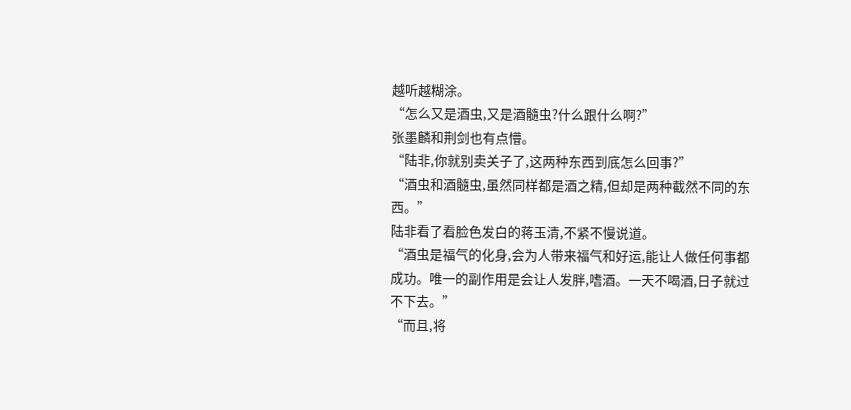越听越糊涂。
“怎么又是酒虫,又是酒髓虫?什么跟什么啊?”
张墨麟和荆剑也有点懵。
“陆非,你就别卖关子了,这两种东西到底怎么回事?”
“酒虫和酒髓虫,虽然同样都是酒之精,但却是两种截然不同的东西。”
陆非看了看脸色发白的蒋玉清,不紧不慢说道。
“酒虫是福气的化身,会为人带来福气和好运,能让人做任何事都成功。唯一的副作用是会让人发胖,嗜酒。一天不喝酒,日子就过不下去。”
“而且,将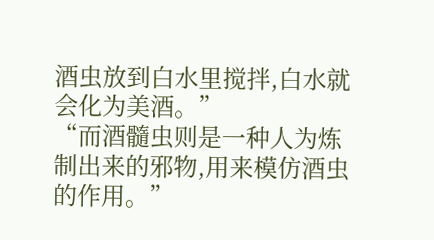酒虫放到白水里搅拌,白水就会化为美酒。”
“而酒髓虫则是一种人为炼制出来的邪物,用来模仿酒虫的作用。”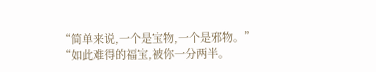“简单来说,一个是宝物,一个是邪物。”
“如此难得的福宝,被你一分两半。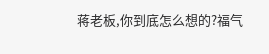蒋老板,你到底怎么想的?福气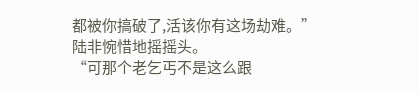都被你搞破了,活该你有这场劫难。”
陆非惋惜地摇摇头。
“可那个老乞丐不是这么跟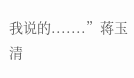我说的.......”蒋玉清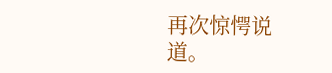再次惊愕说道。